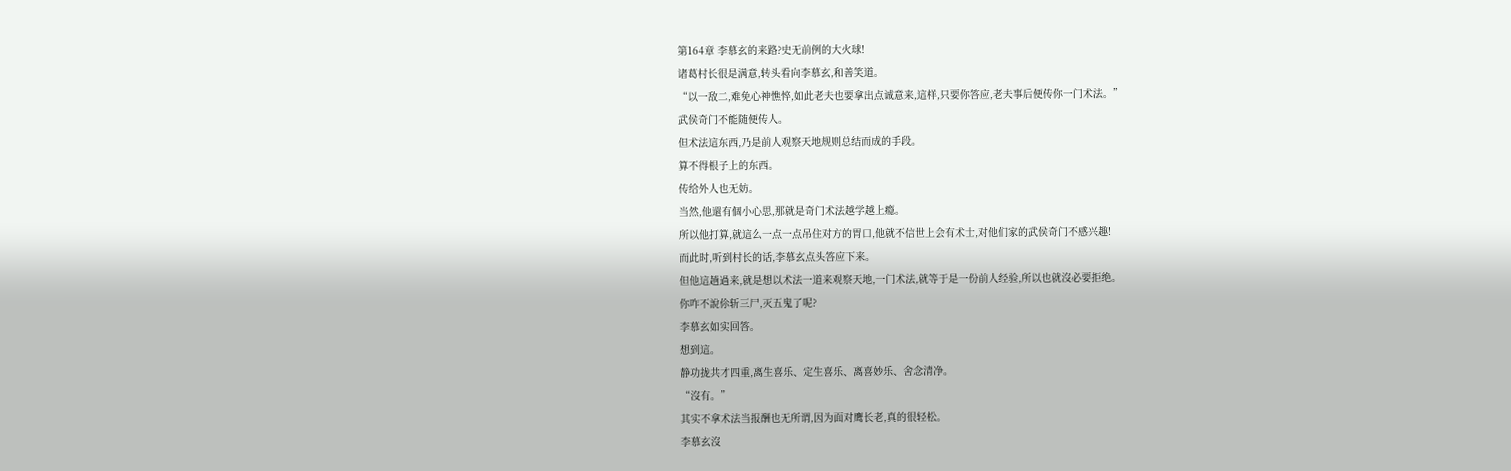第164章 李慕玄的来路?史无前例的大火球!
诸葛村长很是满意,转头看向李慕玄,和善笑道。
“以一敌二,难免心神憔悴,如此老夫也要拿出点诚意来,這样,只要你答应,老夫事后便传你一门术法。”
武侯奇门不能随便传人。
但术法這东西,乃是前人观察天地规则总结而成的手段。
算不得根子上的东西。
传给外人也无妨。
当然,他還有個小心思,那就是奇门术法越学越上瘾。
所以他打算,就這么一点一点吊住对方的胃口,他就不信世上会有术士,对他们家的武侯奇门不感兴趣!
而此时,听到村长的话,李慕玄点头答应下来。
但他這趟過来,就是想以术法一道来观察天地,一门术法,就等于是一份前人经验,所以也就沒必要拒绝。
你咋不說伱斩三尸,灭五鬼了呢?
李慕玄如实回答。
想到這。
静功拢共才四重,离生喜乐、定生喜乐、离喜妙乐、舍念清净。
“沒有。”
其实不拿术法当报酬也无所谓,因为面对鹰长老,真的很轻松。
李慕玄沒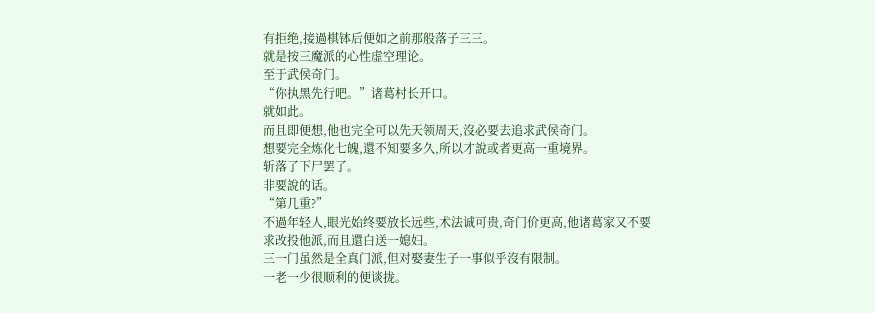有拒绝,接過棋钵后便如之前那般落子三三。
就是按三魔派的心性虚空理论。
至于武侯奇门。
“你执黑先行吧。”诸葛村长开口。
就如此。
而且即便想,他也完全可以先天领周天,沒必要去追求武侯奇门。
想要完全炼化七魄,還不知要多久,所以才說或者更高一重境界。
斩落了下尸罢了。
非要說的话。
“第几重?”
不過年轻人,眼光始终要放长远些,术法诚可贵,奇门价更高,他诸葛家又不要求改投他派,而且還白送一媳妇。
三一门虽然是全真门派,但对娶妻生子一事似乎沒有限制。
一老一少很顺利的便谈拢。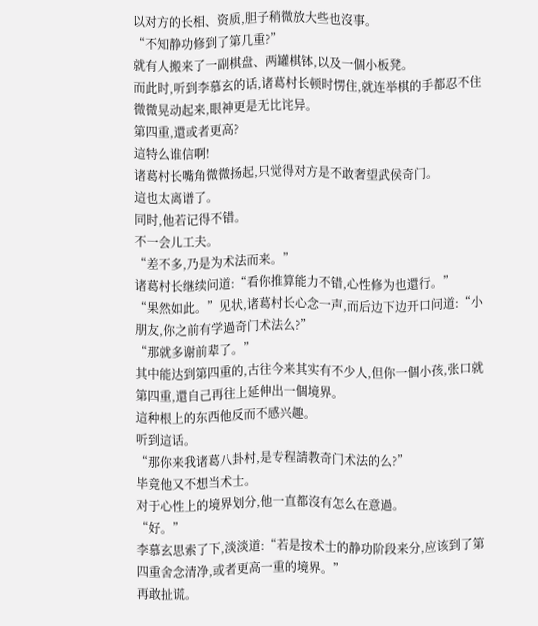以对方的长相、资质,胆子稍微放大些也沒事。
“不知静功修到了第几重?”
就有人搬来了一副棋盘、两罐棋钵,以及一個小板凳。
而此时,听到李慕玄的话,诸葛村长顿时愣住,就连举棋的手都忍不住微微晃动起来,眼神更是无比诧异。
第四重,還或者更高?
這特么谁信啊!
诸葛村长嘴角微微扬起,只觉得对方是不敢奢望武侯奇门。
這也太离谱了。
同时,他若记得不错。
不一会儿工夫。
“差不多,乃是为术法而来。”
诸葛村长继续问道:“看你推算能力不错,心性修为也還行。”
“果然如此。”见状,诸葛村长心念一声,而后边下边开口问道:“小朋友,你之前有学過奇门术法么?”
“那就多谢前辈了。”
其中能达到第四重的,古往今来其实有不少人,但你一個小孩,张口就第四重,還自己再往上延伸出一個境界。
這种根上的东西他反而不感兴趣。
听到這话。
“那你来我诸葛八卦村,是专程請教奇门术法的么?”
毕竟他又不想当术士。
对于心性上的境界划分,他一直都沒有怎么在意過。
“好。”
李慕玄思索了下,淡淡道:“若是按术士的静功阶段来分,应该到了第四重舍念清净,或者更高一重的境界。”
再敢扯谎。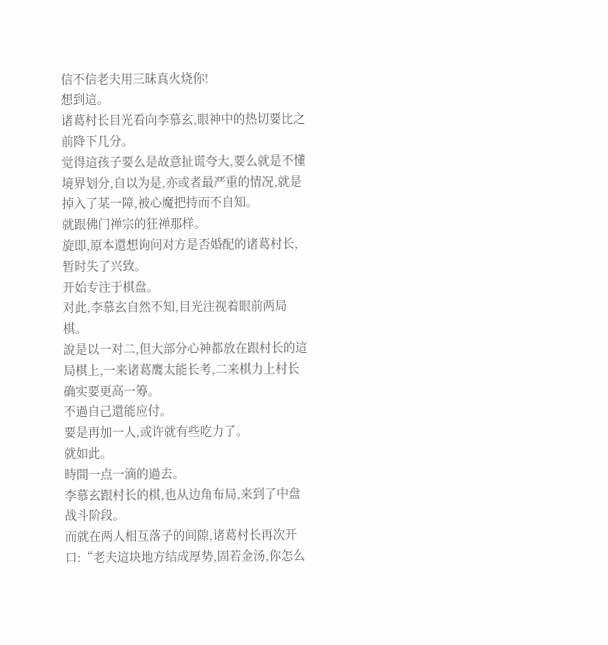信不信老夫用三昧真火烧你!
想到這。
诸葛村长目光看向李慕玄,眼神中的热切要比之前降下几分。
觉得這孩子要么是故意扯谎夸大,要么就是不懂境界划分,自以为是,亦或者最严重的情况,就是掉入了某一障,被心魔把持而不自知。
就跟佛门禅宗的狂禅那样。
旋即,原本還想询问对方是否婚配的诸葛村长,暂时失了兴致。
开始专注于棋盘。
对此,李慕玄自然不知,目光注视着眼前两局棋。
說是以一对二,但大部分心神都放在跟村长的這局棋上,一来诸葛鹰太能长考,二来棋力上村长确实要更高一筹。
不過自己還能应付。
要是再加一人,或许就有些吃力了。
就如此。
時間一点一滴的過去。
李慕玄跟村长的棋,也从边角布局,来到了中盘战斗阶段。
而就在两人相互落子的间隙,诸葛村长再次开口:“老夫這块地方结成厚势,固若金汤,你怎么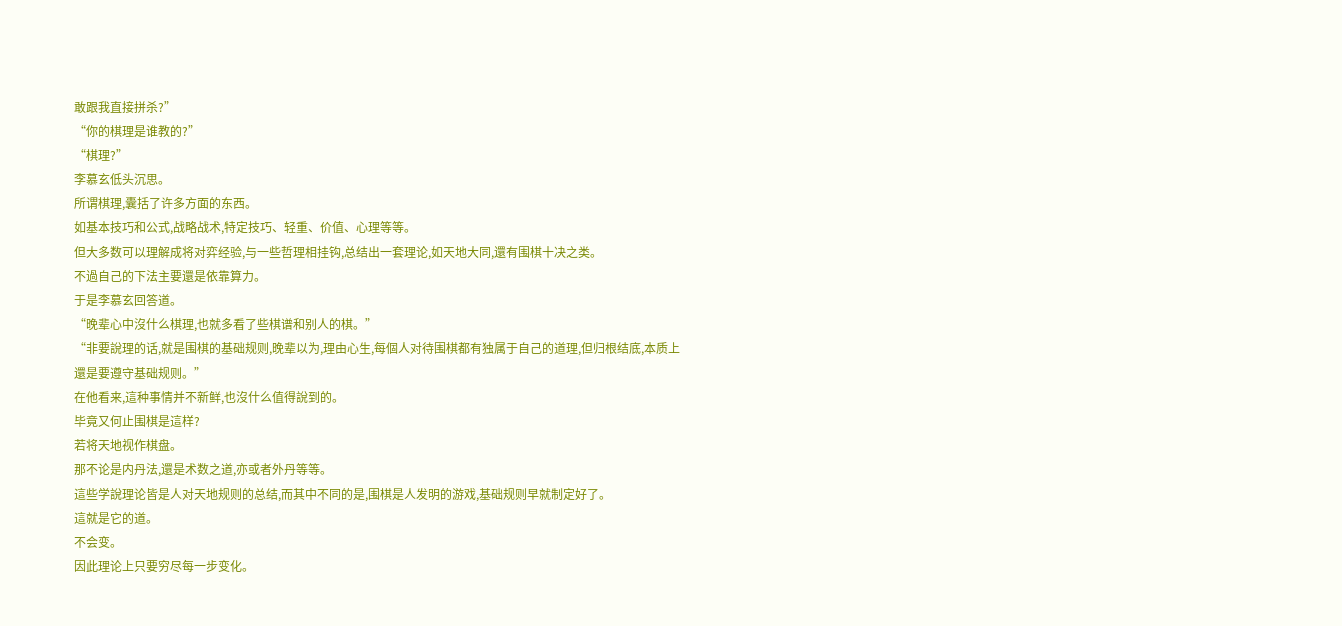敢跟我直接拼杀?”
“你的棋理是谁教的?”
“棋理?”
李慕玄低头沉思。
所谓棋理,囊括了许多方面的东西。
如基本技巧和公式,战略战术,特定技巧、轻重、价值、心理等等。
但大多数可以理解成将对弈经验,与一些哲理相挂钩,总结出一套理论,如天地大同,還有围棋十决之类。
不過自己的下法主要還是依靠算力。
于是李慕玄回答道。
“晚辈心中沒什么棋理,也就多看了些棋谱和别人的棋。”
“非要說理的话,就是围棋的基础规则,晚辈以为,理由心生,每個人对待围棋都有独属于自己的道理,但归根结底,本质上還是要遵守基础规则。”
在他看来,這种事情并不新鲜,也沒什么值得說到的。
毕竟又何止围棋是這样?
若将天地视作棋盘。
那不论是内丹法,還是术数之道,亦或者外丹等等。
這些学說理论皆是人对天地规则的总结,而其中不同的是,围棋是人发明的游戏,基础规则早就制定好了。
這就是它的道。
不会变。
因此理论上只要穷尽每一步变化。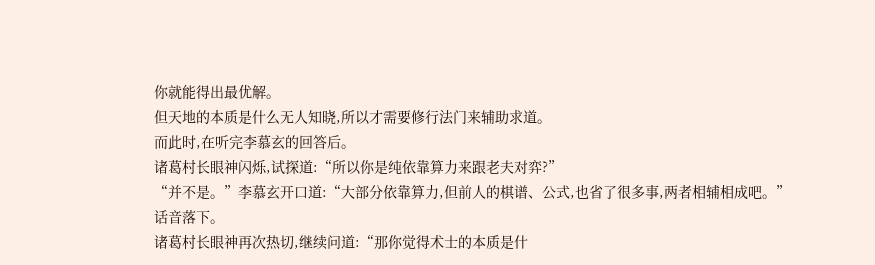你就能得出最优解。
但天地的本质是什么无人知晓,所以才需要修行法门来辅助求道。
而此时,在听完李慕玄的回答后。
诸葛村长眼神闪烁,试探道:“所以你是纯依靠算力来跟老夫对弈?”
“并不是。”李慕玄开口道:“大部分依靠算力,但前人的棋谱、公式,也省了很多事,两者相辅相成吧。”
话音落下。
诸葛村长眼神再次热切,继续问道:“那你觉得术士的本质是什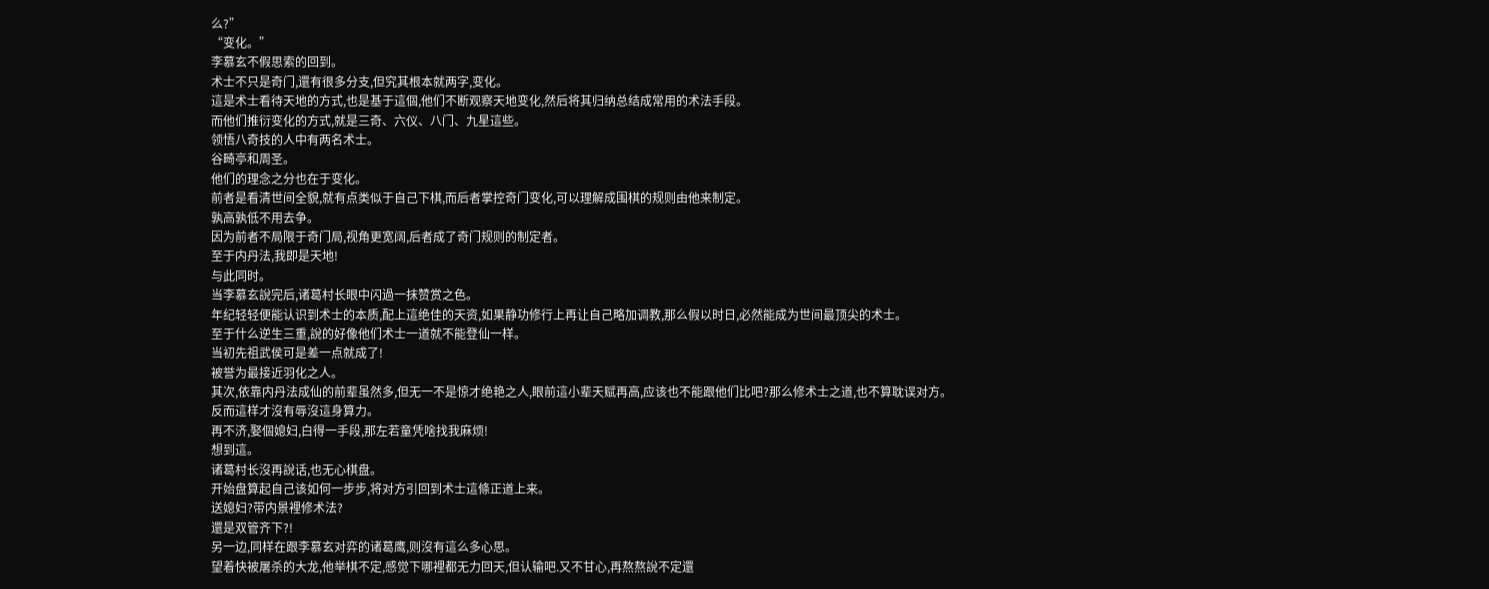么?”
“变化。”
李慕玄不假思索的回到。
术士不只是奇门,還有很多分支,但究其根本就两字,变化。
這是术士看待天地的方式,也是基于這個,他们不断观察天地变化,然后将其归纳总结成常用的术法手段。
而他们推衍变化的方式,就是三奇、六仪、八门、九星這些。
领悟八奇技的人中有两名术士。
谷畸亭和周圣。
他们的理念之分也在于变化。
前者是看清世间全貌,就有点类似于自己下棋,而后者掌控奇门变化,可以理解成围棋的规则由他来制定。
孰高孰低不用去争。
因为前者不局限于奇门局,视角更宽阔,后者成了奇门规则的制定者。
至于内丹法,我即是天地!
与此同时。
当李慕玄說完后,诸葛村长眼中闪過一抹赞赏之色。
年纪轻轻便能认识到术士的本质,配上這绝佳的天资,如果静功修行上再让自己略加调教,那么假以时日,必然能成为世间最顶尖的术士。
至于什么逆生三重,說的好像他们术士一道就不能登仙一样。
当初先祖武侯可是差一点就成了!
被誉为最接近羽化之人。
其次,依靠内丹法成仙的前辈虽然多,但无一不是惊才绝艳之人,眼前這小辈天赋再高,应该也不能跟他们比吧?那么修术士之道,也不算耽误对方。
反而這样才沒有辱沒這身算力。
再不济,娶個媳妇,白得一手段,那左若童凭啥找我麻烦!
想到這。
诸葛村长沒再說话,也无心棋盘。
开始盘算起自己该如何一步步,将对方引回到术士這條正道上来。
送媳妇?带内景裡修术法?
還是双管齐下?!
另一边,同样在跟李慕玄对弈的诸葛鹰,则沒有這么多心思。
望着快被屠杀的大龙,他举棋不定,感觉下哪裡都无力回天,但认输吧.又不甘心,再熬熬說不定還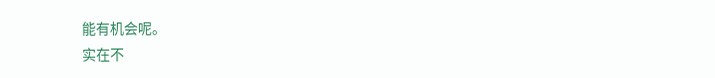能有机会呢。
实在不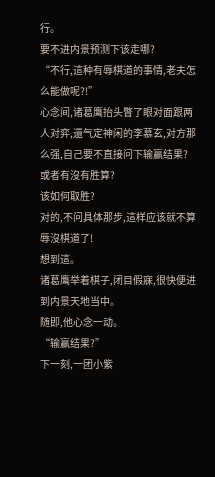行。
要不进内景预测下该走哪?
“不行,這种有辱棋道的事情,老夫怎么能做呢?!”
心念间,诸葛鹰抬头瞥了眼对面跟两人对弈,還气定神闲的李慕玄,对方那么强,自己要不直接问下输赢结果?
或者有沒有胜算?
该如何取胜?
对的,不问具体那步,這样应该就不算辱沒棋道了!
想到這。
诸葛鹰举着棋子,闭目假寐,很快便进到内景天地当中。
随即,他心念一动。
“输赢结果?”
下一刻,一团小紫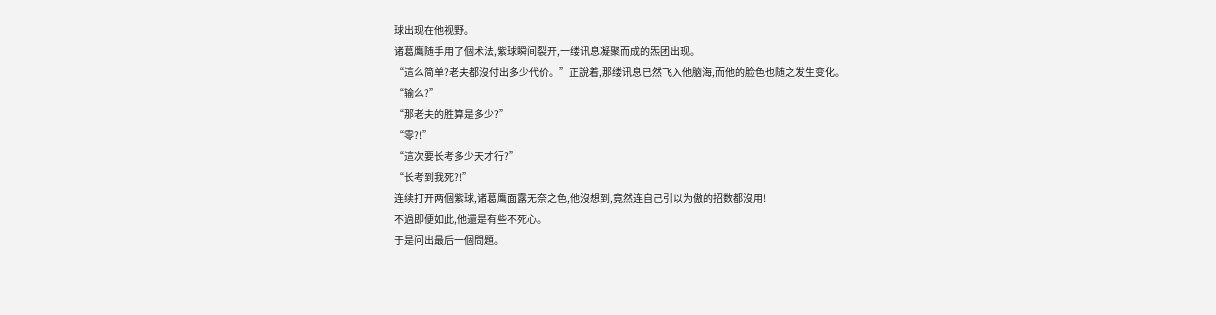球出现在他视野。
诸葛鹰随手用了個术法,紫球瞬间裂开,一缕讯息凝聚而成的炁团出现。
“這么简单?老夫都沒付出多少代价。”正說着,那缕讯息已然飞入他脑海,而他的脸色也随之发生变化。
“输么?”
“那老夫的胜算是多少?”
“零?!”
“這次要长考多少天才行?”
“长考到我死?!”
连续打开两個紫球,诸葛鹰面露无奈之色,他沒想到,竟然连自己引以为傲的招数都沒用!
不過即便如此,他還是有些不死心。
于是问出最后一個問題。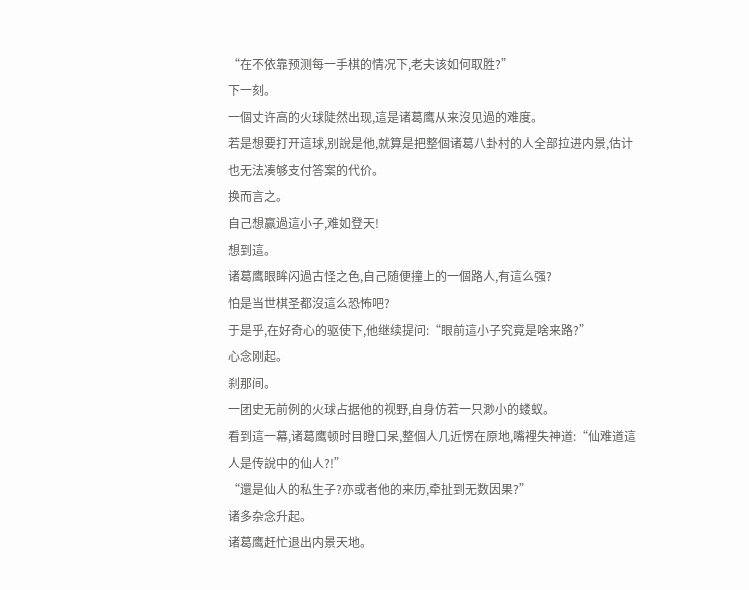“在不依靠预测每一手棋的情况下,老夫该如何取胜?”
下一刻。
一個丈许高的火球陡然出现,這是诸葛鹰从来沒见過的难度。
若是想要打开這球,别說是他,就算是把整個诸葛八卦村的人全部拉进内景,估计也无法凑够支付答案的代价。
换而言之。
自己想赢過這小子,难如登天!
想到這。
诸葛鹰眼眸闪過古怪之色,自己随便撞上的一個路人,有這么强?
怕是当世棋圣都沒這么恐怖吧?
于是乎,在好奇心的驱使下,他继续提问:“眼前這小子究竟是啥来路?”
心念刚起。
刹那间。
一团史无前例的火球占据他的视野,自身仿若一只渺小的蝼蚁。
看到這一幕,诸葛鹰顿时目瞪口呆,整個人几近愣在原地,嘴裡失神道:“仙难道這人是传說中的仙人?!”
“還是仙人的私生子?亦或者他的来历,牵扯到无数因果?”
诸多杂念升起。
诸葛鹰赶忙退出内景天地。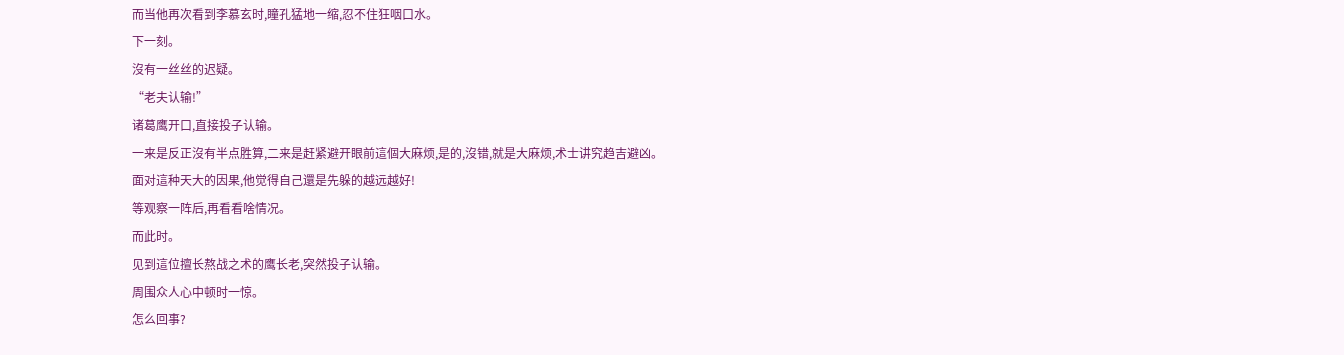而当他再次看到李慕玄时,瞳孔猛地一缩,忍不住狂咽口水。
下一刻。
沒有一丝丝的迟疑。
“老夫认输!”
诸葛鹰开口,直接投子认输。
一来是反正沒有半点胜算,二来是赶紧避开眼前這個大麻烦,是的,沒错,就是大麻烦,术士讲究趋吉避凶。
面对這种天大的因果,他觉得自己還是先躲的越远越好!
等观察一阵后,再看看啥情况。
而此时。
见到這位擅长熬战之术的鹰长老,突然投子认输。
周围众人心中顿时一惊。
怎么回事?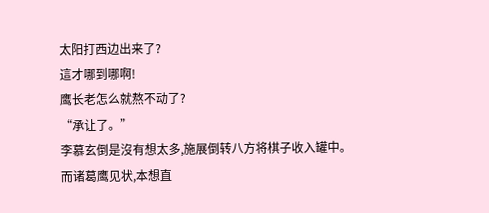太阳打西边出来了?
這才哪到哪啊!
鹰长老怎么就熬不动了?
“承让了。”
李慕玄倒是沒有想太多,施展倒转八方将棋子收入罐中。
而诸葛鹰见状,本想直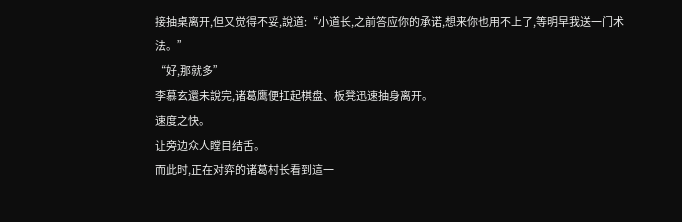接抽桌离开,但又觉得不妥,說道:“小道长,之前答应你的承诺,想来你也用不上了,等明早我送一门术法。”
“好,那就多”
李慕玄還未說完,诸葛鹰便扛起棋盘、板凳迅速抽身离开。
速度之快。
让旁边众人瞠目结舌。
而此时,正在对弈的诸葛村长看到這一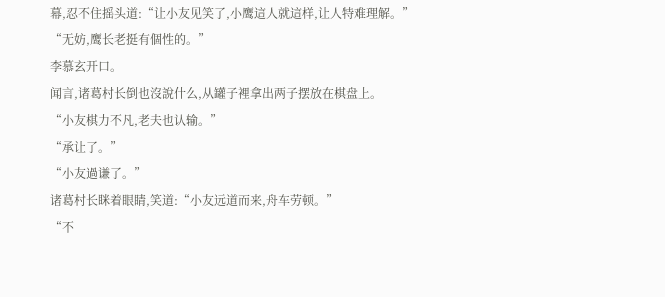幕,忍不住摇头道:“让小友见笑了,小鹰這人就這样,让人特难理解。”
“无妨,鹰长老挺有個性的。”
李慕玄开口。
闻言,诸葛村长倒也沒說什么,从罐子裡拿出两子摆放在棋盘上。
“小友棋力不凡,老夫也认输。”
“承让了。”
“小友過谦了。”
诸葛村长眯着眼睛,笑道:“小友远道而来,舟车劳顿。”
“不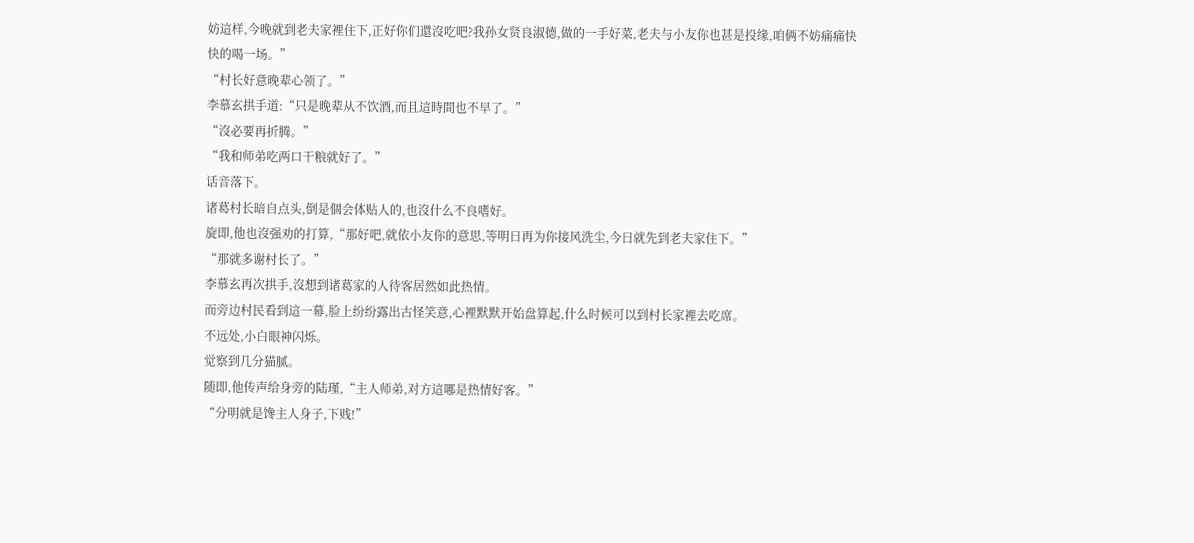妨這样,今晚就到老夫家裡住下,正好你们還沒吃吧?我孙女贤良淑德,做的一手好菜,老夫与小友你也甚是投缘,咱俩不妨痛痛快快的喝一场。”
“村长好意晚辈心领了。”
李慕玄拱手道:“只是晚辈从不饮酒,而且這時間也不早了。”
“沒必要再折腾。”
“我和师弟吃两口干粮就好了。”
话音落下。
诸葛村长暗自点头,倒是個会体贴人的,也沒什么不良嗜好。
旋即,他也沒强劝的打算,“那好吧,就依小友你的意思,等明日再为你接风洗尘,今日就先到老夫家住下。”
“那就多谢村长了。”
李慕玄再次拱手,沒想到诸葛家的人待客居然如此热情。
而旁边村民看到這一幕,脸上纷纷露出古怪笑意,心裡默默开始盘算起,什么时候可以到村长家裡去吃席。
不远处,小白眼神闪烁。
觉察到几分猫腻。
随即,他传声给身旁的陆瑾,“主人师弟,对方這哪是热情好客。”
“分明就是馋主人身子,下贱!”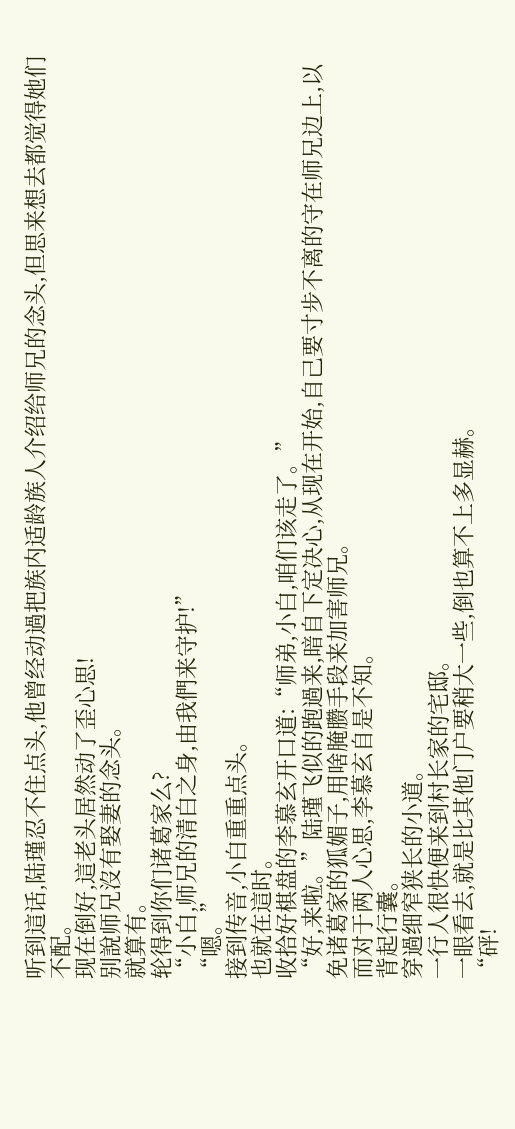听到這话,陆瑾忍不住点头,他曾经动過把族内适龄族人介绍给师兄的念头,但思来想去都觉得她们不配。
现在倒好,這老头居然动了歪心思!
别說师兄沒有娶妻的念头。
就算有。
轮得到你们诸葛家么?
“小白,师兄的清白之身,由我們来守护!”
“嗯。”
接到传音,小白重重点头。
也就在這时。
收拾好棋盘的李慕玄开口道:“师弟,小白,咱们该走了。”
“好,来啦。”陆瑾飞似的跑過来,暗自下定决心,从现在开始,自己要寸步不离的守在师兄边上,以免诸葛家的狐媚子,用啥腌臜手段来加害师兄。
而对于两人心思,李慕玄自是不知。
背起行囊。
穿過细窄狭长的小道。
一行人很快便来到村长家的宅邸。
一眼看去,就是比其他门户要稍大一些,倒也算不上多显赫。
“砰!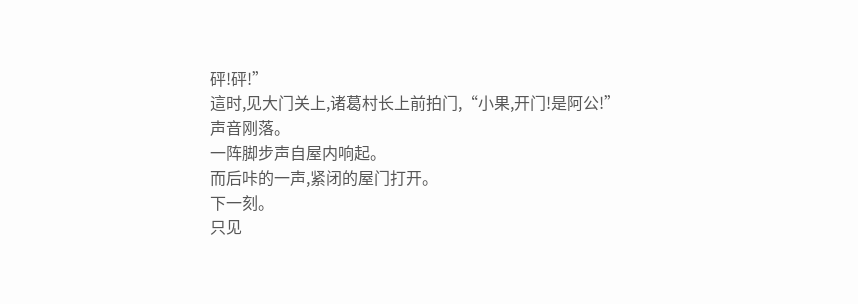砰!砰!”
這时,见大门关上,诸葛村长上前拍门,“小果,开门!是阿公!”
声音刚落。
一阵脚步声自屋内响起。
而后咔的一声,紧闭的屋门打开。
下一刻。
只见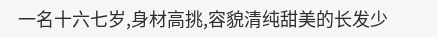一名十六七岁,身材高挑,容貌清纯甜美的长发少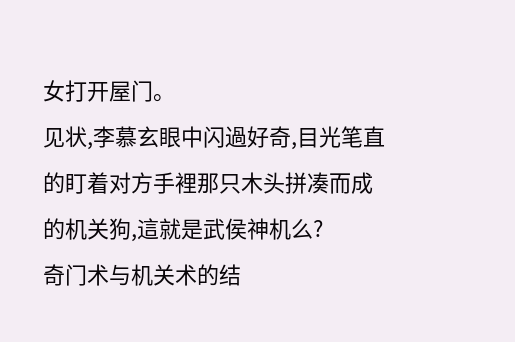女打开屋门。
见状,李慕玄眼中闪過好奇,目光笔直的盯着对方手裡那只木头拼凑而成的机关狗,這就是武侯神机么?
奇门术与机关术的结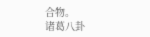合物。
诸葛八卦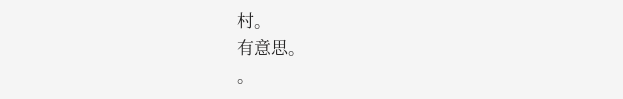村。
有意思。
。